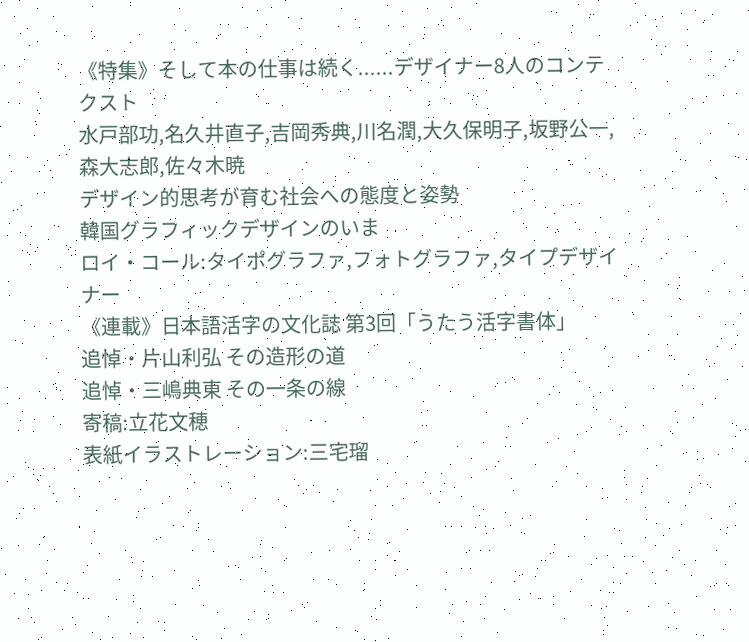《特集》そして本の仕事は続く......デザイナー8人のコンテクスト
水戸部功,名久井直子,吉岡秀典,川名潤,大久保明子,坂野公一,森大志郎,佐々木暁
デザイン的思考が育む社会への態度と姿勢
韓国グラフィックデザインのいま
ロイ・コール:タイポグラファ,フォトグラファ,タイプデザイナー
《連載》日本語活字の文化誌 第3回「うたう活字書体」
追悼・片山利弘 その造形の道
追悼・三嶋典東 その一条の線
寄稿:立花文穂
表紙イラストレーション:三宅瑠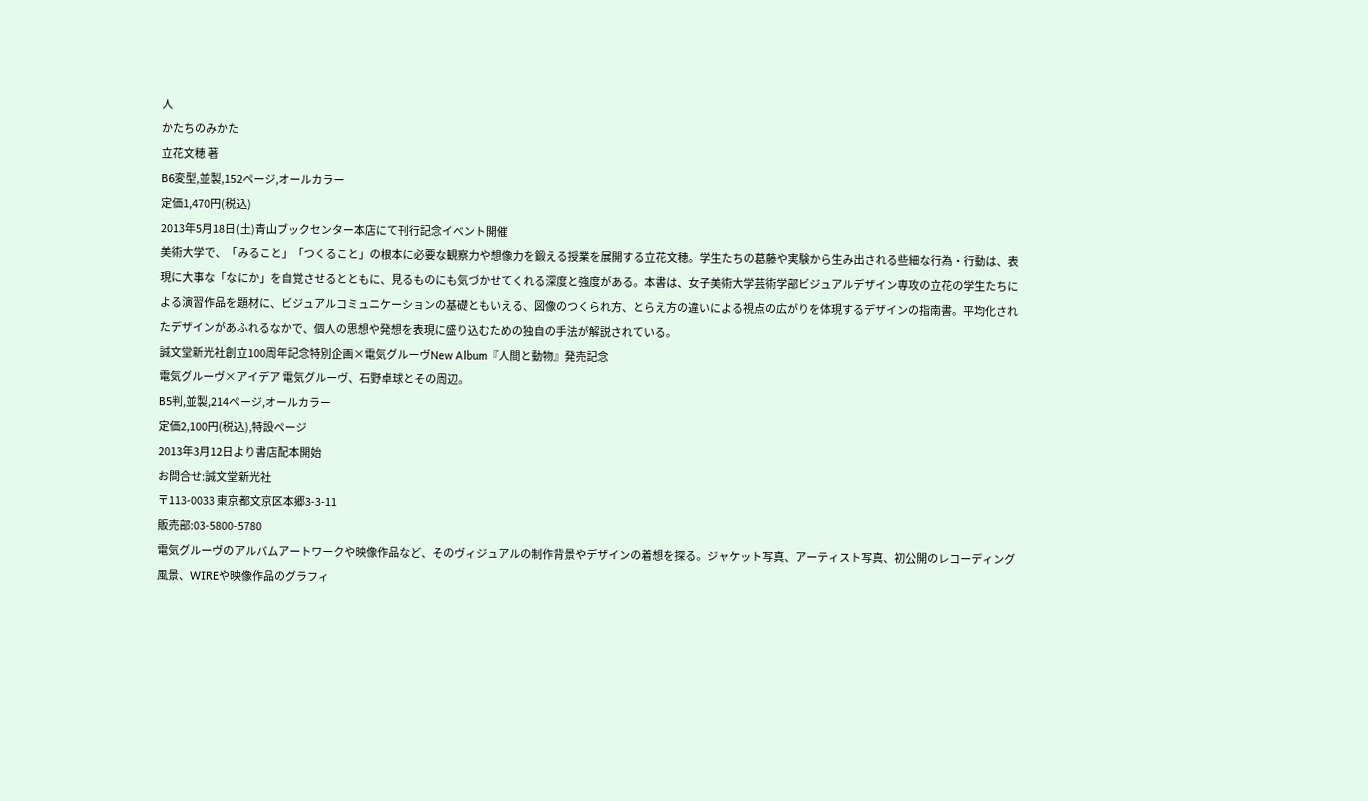人
かたちのみかた
立花文穂 著
B6変型,並製,152ページ,オールカラー
定価1,470円(税込)
2013年5月18日(土)青山ブックセンター本店にて刊行記念イベント開催
美術大学で、「みること」「つくること」の根本に必要な観察力や想像力を鍛える授業を展開する立花文穂。学生たちの葛藤や実験から生み出される些細な行為・行動は、表現に大事な「なにか」を自覚させるとともに、見るものにも気づかせてくれる深度と強度がある。本書は、女子美術大学芸術学部ビジュアルデザイン専攻の立花の学生たちによる演習作品を題材に、ビジュアルコミュニケーションの基礎ともいえる、図像のつくられ方、とらえ方の違いによる視点の広がりを体現するデザインの指南書。平均化されたデザインがあふれるなかで、個人の思想や発想を表現に盛り込むための独自の手法が解説されている。
誠文堂新光社創立100周年記念特別企画×電気グルーヴNew Album『人間と動物』発売記念
電気グルーヴ×アイデア 電気グルーヴ、石野卓球とその周辺。
B5判,並製,214ページ,オールカラー
定価2,100円(税込),特設ページ
2013年3月12日より書店配本開始
お問合せ:誠文堂新光社
〒113-0033 東京都文京区本郷3-3-11
販売部:03-5800-5780
電気グルーヴのアルバムアートワークや映像作品など、そのヴィジュアルの制作背景やデザインの着想を探る。ジャケット写真、アーティスト写真、初公開のレコーディング風景、WIREや映像作品のグラフィ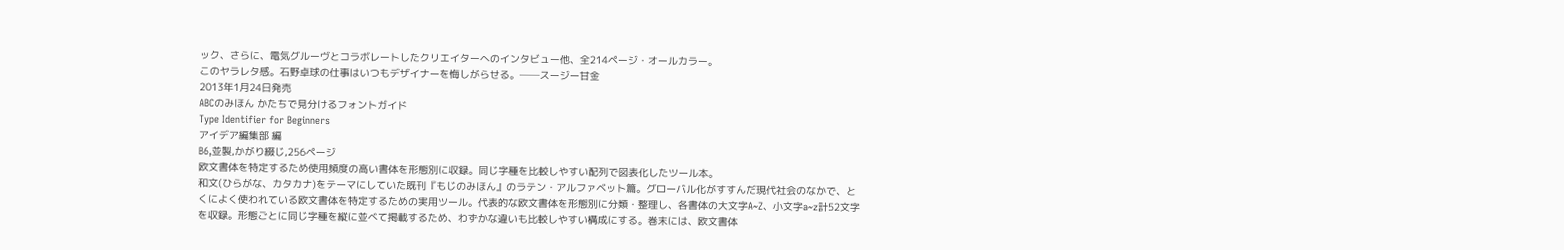ック、さらに、電気グルーヴとコラボレートしたクリエイターへのインタビュー他、全214ページ・オールカラー。
このヤラレタ感。石野卓球の仕事はいつもデザイナーを悔しがらせる。──スージー甘金
2013年1月24日発売
ABCのみほん かたちで見分けるフォントガイド
Type Identifier for Beginners
アイデア編集部 編
B6,並製,かがり綴じ,256ページ
欧文書体を特定するため使用頻度の高い書体を形態別に収録。同じ字種を比較しやすい配列で図表化したツール本。
和文(ひらがな、カタカナ)をテーマにしていた既刊『もじのみほん』のラテン・アルファベット篇。グローバル化がすすんだ現代社会のなかで、とくによく使われている欧文書体を特定するための実用ツール。代表的な欧文書体を形態別に分類・整理し、各書体の大文字A~Z、小文字a~z計52文字を収録。形態ごとに同じ字種を縦に並べて掲載するため、わずかな違いも比較しやすい構成にする。巻末には、欧文書体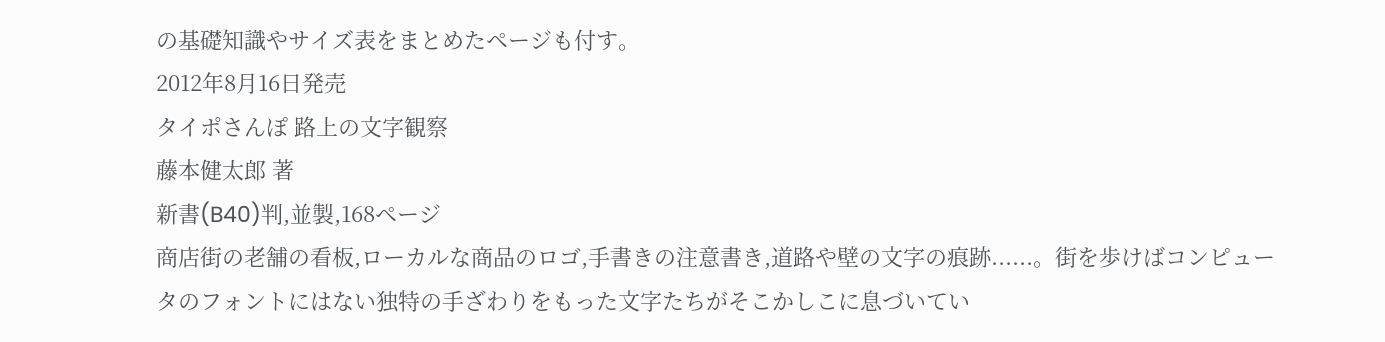の基礎知識やサイズ表をまとめたページも付す。
2012年8月16日発売
タイポさんぽ 路上の文字観察
藤本健太郎 著
新書(B40)判,並製,168ページ
商店街の老舗の看板,ローカルな商品のロゴ,手書きの注意書き,道路や壁の文字の痕跡......。街を歩けばコンピュータのフォントにはない独特の手ざわりをもった文字たちがそこかしこに息づいてい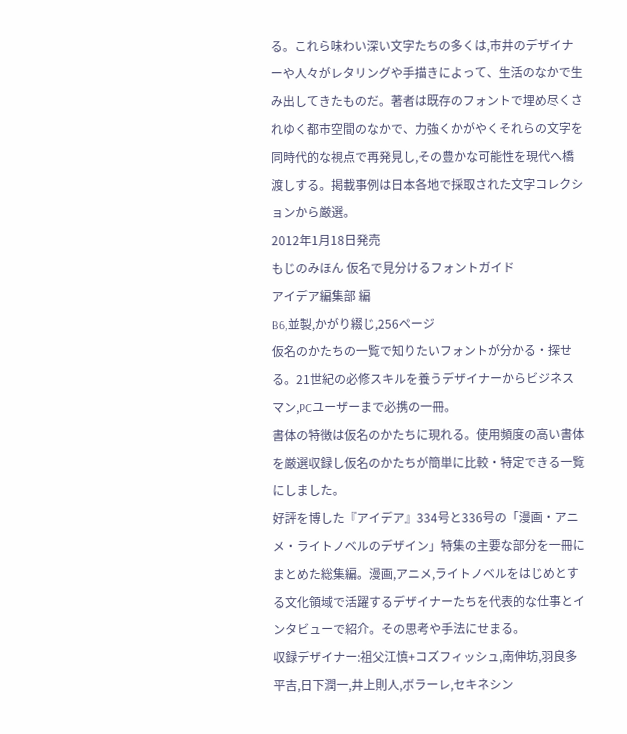る。これら味わい深い文字たちの多くは,市井のデザイナーや人々がレタリングや手描きによって、生活のなかで生み出してきたものだ。著者は既存のフォントで埋め尽くされゆく都市空間のなかで、力強くかがやくそれらの文字を同時代的な視点で再発見し,その豊かな可能性を現代へ橋渡しする。掲載事例は日本各地で採取された文字コレクションから厳選。
2012年1月18日発売
もじのみほん 仮名で見分けるフォントガイド
アイデア編集部 編
B6,並製,かがり綴じ,256ページ
仮名のかたちの一覧で知りたいフォントが分かる・探せる。21世紀の必修スキルを養うデザイナーからビジネスマン,PCユーザーまで必携の一冊。
書体の特徴は仮名のかたちに現れる。使用頻度の高い書体を厳選収録し仮名のかたちが簡単に比較・特定できる一覧にしました。
好評を博した『アイデア』334号と336号の「漫画・アニメ・ライトノベルのデザイン」特集の主要な部分を一冊にまとめた総集編。漫画,アニメ,ライトノベルをはじめとする文化領域で活躍するデザイナーたちを代表的な仕事とインタビューで紹介。その思考や手法にせまる。
収録デザイナー:祖父江慎+コズフィッシュ,南伸坊,羽良多平吉,日下潤一,井上則人,ボラーレ,セキネシン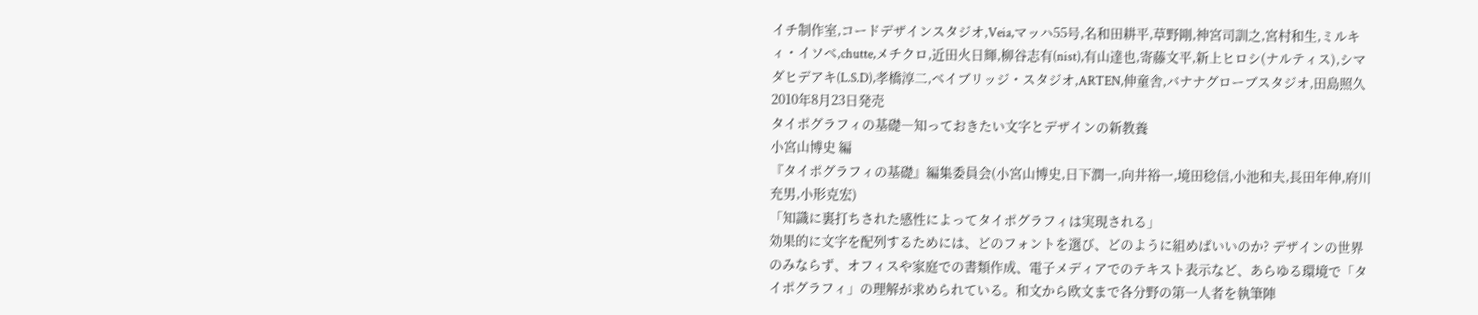イチ制作室,コードデザインスタジオ,Veia,マッハ55号,名和田耕平,草野剛,神宮司訓之,宮村和生,ミルキィ・イソベ,chutte,メチクロ,近田火日輝,柳谷志有(nist),有山達也,寄藤文平,新上ヒロシ(ナルティス),シマダヒデアキ(L.S.D),孝橋淳二,ベイブリッジ・スタジオ,ARTEN,伸童舎,バナナグローブスタジオ,田島照久
2010年8月23日発売
タイポグラフィの基礎―知っておきたい文字とデザインの新教養
小宮山博史 編
『タイポグラフィの基礎』編集委員会(小宮山博史,日下潤一,向井裕一,境田稔信,小池和夫,長田年伸,府川充男,小形克宏)
「知識に裏打ちされた感性によってタイポグラフィは実現される」
効果的に文字を配列するためには、どのフォントを選び、どのように組めばいいのか? デザインの世界のみならず、オフィスや家庭での書類作成、電子メディアでのテキスト表示など、あらゆる環境で「タイポグラフィ」の理解が求められている。和文から欧文まで各分野の第一人者を執筆陣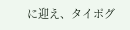に迎え、タイポグ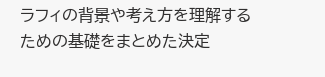ラフィの背景や考え方を理解するための基礎をまとめた決定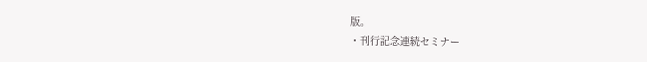版。
・刊行記念連続セミナー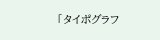「タイポグラフ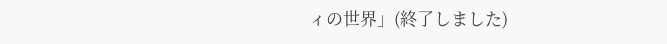ィの世界」(終了しました)